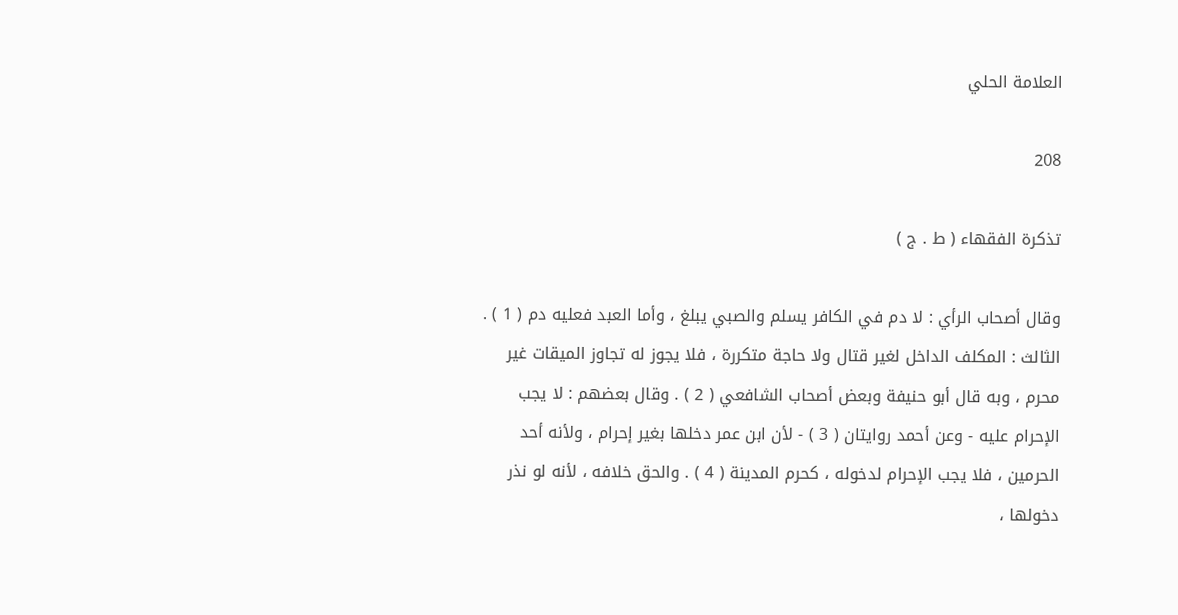العلامة الحلي

208

تذكرة الفقهاء ( ط . ج )

وقال أصحاب الرأي : لا دم في الكافر يسلم والصبي يبلغ ، وأما العبد فعليه دم ( 1 ) . الثالث : المكلف الداخل لغير قتال ولا حاجة متكررة ، فلا يجوز له تجاوز الميقات غير محرم ، وبه قال أبو حنيفة وبعض أصحاب الشافعي ( 2 ) . وقال بعضهم : لا يجب الإحرام عليه - وعن أحمد روايتان ( 3 ) - لأن ابن عمر دخلها بغير إحرام ، ولأنه أحد الحرمين ، فلا يجب الإحرام لدخوله ، كحرم المدينة ( 4 ) . والحق خلافه ، لأنه لو نذر دخولها ،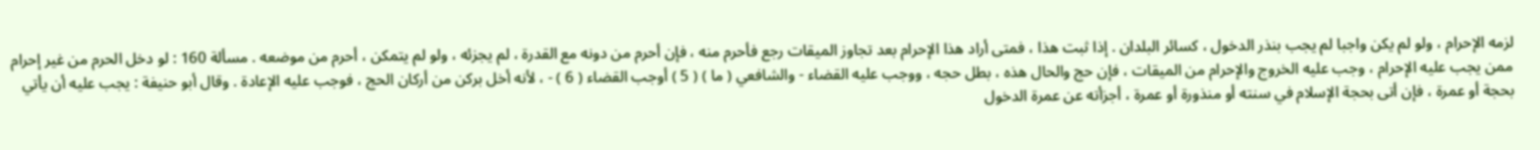لزمه الإحرام ، ولو لم يكن واجبا لم يجب بنذر الدخول ، كسائر البلدان . إذا ثبت هذا ، فمتى أراد هذا الإحرام بعد تجاوز الميقات رجع فأحرم منه ، فإن أحرم من دونه مع القدرة ، لم يجزئه ، ولو لم يتمكن ، أحرم من موضعه . مسألة 160 : لو دخل الحرم من غير إحرام ممن يجب عليه الإحرام ، وجب عليه الخروج والإحرام من الميقات ، فإن حج والحال هذه ، بطل حجه ، ووجب عليه القضاء - والشافعي ( ما ) ( 5 ) أوجب القضاء ( 6 ) - ، لأنه أخل بركن من أركان الحج ، فوجب عليه الإعادة . وقال أبو حنيفة : يجب عليه أن يأتي بحجة أو عمرة ، فإن أتى بحجة الإسلام في سنته أو منذورة أو عمرة ، أجزأته عن عمرة الدخول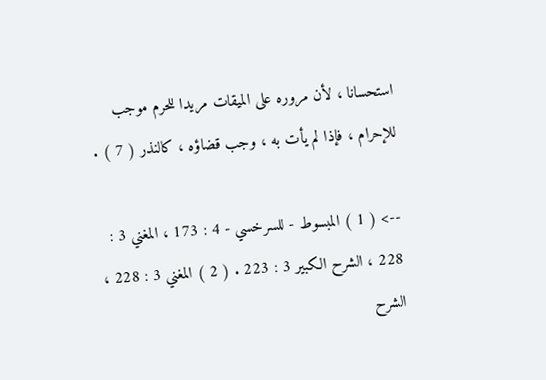استحسانا ، لأن مروره على الميقات مريدا للحرم موجب للإحرام ، فإذا لم يأت به ، وجب قضاؤه ، كالنذر ( 7 ) .

--> ( 1 ) المبسوط - للسرخسي - 4 : 173 ، المغني 3 : 228 ، الشرح الكبير 3 : 223 . ( 2 ) المغني 3 : 228 ، الشرح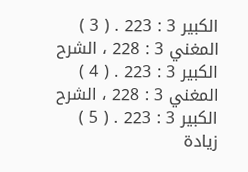الكبير 3 : 223 . ( 3 ) المغني 3 : 228 ، الشرح الكبير 3 : 223 . ( 4 ) المغني 3 : 228 ، الشرح الكبير 3 : 223 . ( 5 ) زيادة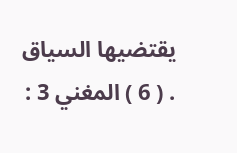يقتضيها السياق . ( 6 ) المغني 3 :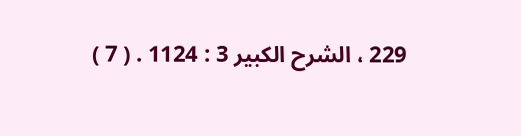229 ، الشرح الكبير 3 : 1124 . ( 7 )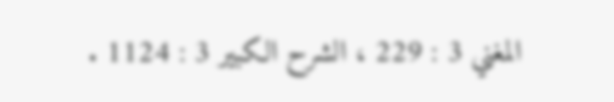المغني 3 : 229 ، الشرح الكبير 3 : 1124 .